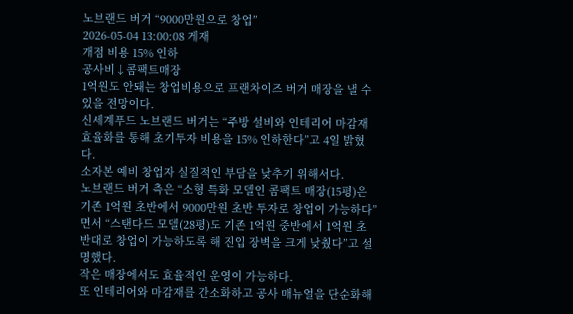노브랜드 버거 “9000만원으로 창업”
2026-05-04 13:00:08 게재
개점 비용 15% 인하
공사비↓콤팩트매장
1억원도 안돼는 창업비용으로 프랜차이즈 버거 매장을 낼 수 있을 전망이다.
신세계푸드 노브랜드 버거는 “주방 설비와 인테리어 마감재 효율화를 통해 초기투자 비용을 15% 인하한다”고 4일 밝혔다.
소자본 예비 창업자 실질적인 부담을 낮추기 위해서다.
노브랜드 버거 측은 “소형 특화 모델인 콤팩트 매장(15평)은 기존 1억원 초반에서 9000만원 초반 투자로 창업이 가능하다”면서 “스탠다드 모델(28평)도 기존 1억원 중반에서 1억원 초반대로 창업이 가능하도록 해 진입 장벽을 크게 낮췄다”고 설명했다.
작은 매장에서도 효율적인 운영이 가능하다.
또 인테리어와 마감재를 간소화하고 공사 매뉴얼을 단순화해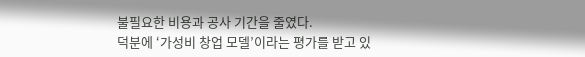불필요한 비용과 공사 기간을 줄였다.
덕분에 ‘가성비 창업 모델’이라는 평가를 받고 있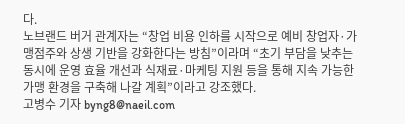다.
노브랜드 버거 관계자는 “창업 비용 인하를 시작으로 예비 창업자·가맹점주와 상생 기반을 강화한다는 방침”이라며 “초기 부담을 낮추는 동시에 운영 효율 개선과 식재료·마케팅 지원 등을 통해 지속 가능한 가맹 환경을 구축해 나갈 계획”이라고 강조했다.
고병수 기자 byng8@naeil.com